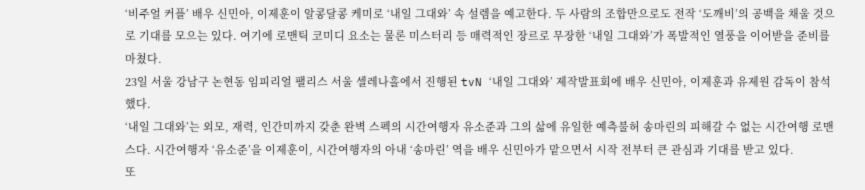‘비주얼 커플’ 배우 신민아, 이제훈이 알콩달콩 케미로 ‘내일 그대와’ 속 설렘을 예고한다. 두 사람의 조합만으로도 전작 ‘도깨비’의 공백을 채울 것으로 기대를 모으는 있다. 여기에 로맨틱 코미디 요소는 물론 미스터리 등 매력적인 장르로 무장한 ‘내일 그대와’가 폭발적인 열풍을 이어받을 준비를 마쳤다.
23일 서울 강남구 논현동 임피리얼 팰리스 서울 셀레나홀에서 진행된 tvN ‘내일 그대와’ 제작발표회에 배우 신민아, 이제훈과 유제원 감독이 참석했다.
‘내일 그대와’는 외모, 재력, 인간미까지 갖춘 완벽 스펙의 시간여행자 유소준과 그의 삶에 유일한 예측불허 송마린의 피해갈 수 없는 시간여행 로맨스다. 시간여행자 ‘유소준’을 이제훈이, 시간여행자의 아내 ‘송마린’ 역을 배우 신민아가 맡으면서 시작 전부터 큰 관심과 기대를 받고 있다.
또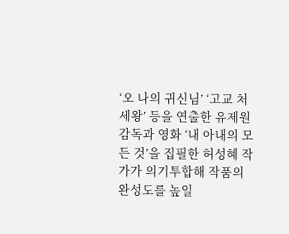‘오 나의 귀신님’ ‘고교 처세왕’ 등을 연출한 유제원 감독과 영화 ‘내 아내의 모든 것’을 집필한 허성혜 작가가 의기투합해 작품의 완성도를 높일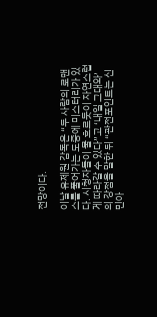전망이다.

이날 유제원 감독은 “두 사람의 로맨스를 풀어가는 도중에 미스터리가 있다. 시청자들이 물 흐르듯이 자연스럽게 따라갈 수 있다”고 ‘내일 그대와’의 강점을 말한 뒤 “관전포인트는 신민아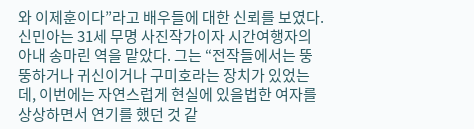와 이제훈이다”라고 배우들에 대한 신뢰를 보였다.
신민아는 31세 무명 사진작가이자 시간여행자의 아내 송마린 역을 맡았다. 그는 “전작들에서는 뚱뚱하거나 귀신이거나 구미호라는 장치가 있었는데, 이번에는 자연스럽게 현실에 있을법한 여자를 상상하면서 연기를 했던 것 같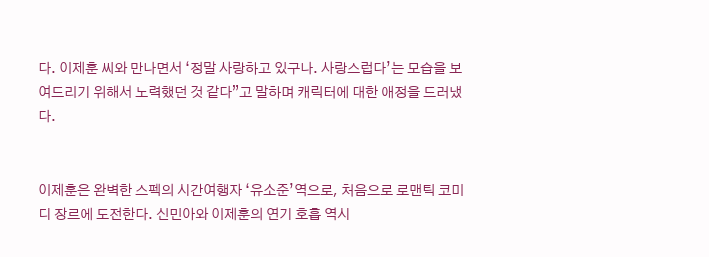다. 이제훈 씨와 만나면서 ‘정말 사랑하고 있구나. 사랑스럽다’는 모습을 보여드리기 위해서 노력했던 것 같다”고 말하며 캐릭터에 대한 애정을 드러냈다.


이제훈은 완벽한 스펙의 시간여행자 ‘유소준’역으로, 처음으로 로맨틱 코미디 장르에 도전한다. 신민아와 이제훈의 연기 호흡 역시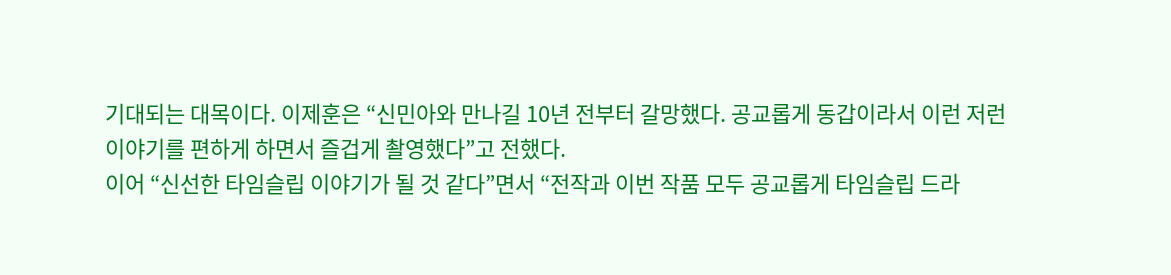기대되는 대목이다. 이제훈은 “신민아와 만나길 10년 전부터 갈망했다. 공교롭게 동갑이라서 이런 저런 이야기를 편하게 하면서 즐겁게 촬영했다”고 전했다.
이어 “신선한 타임슬립 이야기가 될 것 같다”면서 “전작과 이번 작품 모두 공교롭게 타임슬립 드라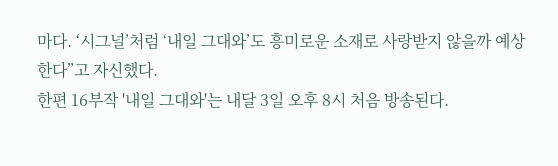마다. ‘시그널’처럼 ‘내일 그대와’도 흥미로운 소재로 사랑받지 않을까 예상한다”고 자신했다.
한편 16부작 '내일 그대와'는 내달 3일 오후 8시 처음 방송된다.